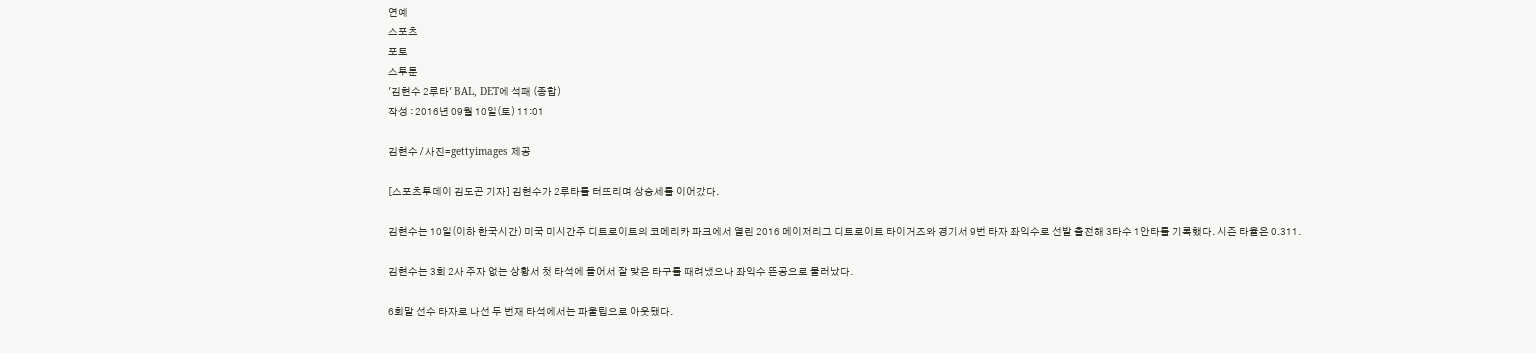연예
스포츠
포토
스투툰
'김현수 2루타' BAL, DET에 석패 (종합)
작성 : 2016년 09월 10일(토) 11:01

김현수 / 사진=gettyimages 제공

[스포츠투데이 김도곤 기자] 김현수가 2루타를 터뜨리며 상승세를 이어갔다.

김현수는 10일(이하 한국시간) 미국 미시간주 디트로이트의 코메리카 파크에서 열린 2016 메이저리그 디트로이트 타이거즈와 경기서 9번 타자 좌익수로 선발 출전해 3타수 1안타를 기록했다. 시즌 타율은 0.311.

김현수는 3회 2사 주자 없는 상황서 첫 타석에 들어서 잘 맞은 타구를 때려냈으나 좌익수 뜬공으로 물러났다.

6회말 선수 타자로 나선 두 번재 타석에서는 파울팁으로 아웃됐다.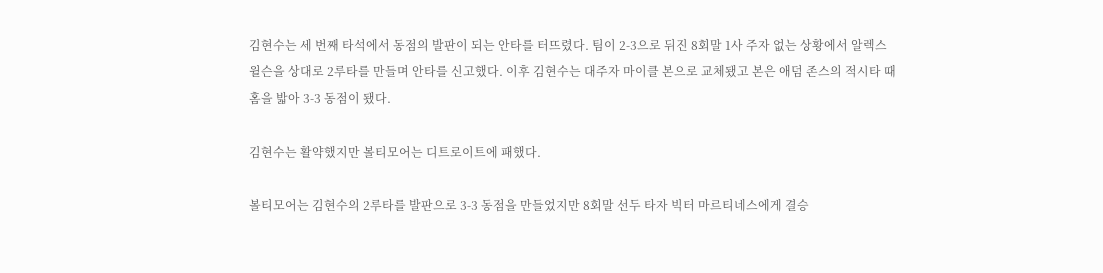김현수는 세 번째 타석에서 동점의 발판이 되는 안타를 터뜨렸다. 팀이 2-3으로 뒤진 8회말 1사 주자 없는 상황에서 알렉스 윌슨을 상대로 2루타를 만들며 안타를 신고했다. 이후 김현수는 대주자 마이클 본으로 교체됐고 본은 애덤 존스의 적시타 때 홈을 밟아 3-3 동점이 됐다.

김현수는 활약했지만 볼티모어는 디트로이트에 패했다.

볼티모어는 김현수의 2루타를 발판으로 3-3 동점을 만들었지만 8회말 선두 타자 빅터 마르티네스에게 결승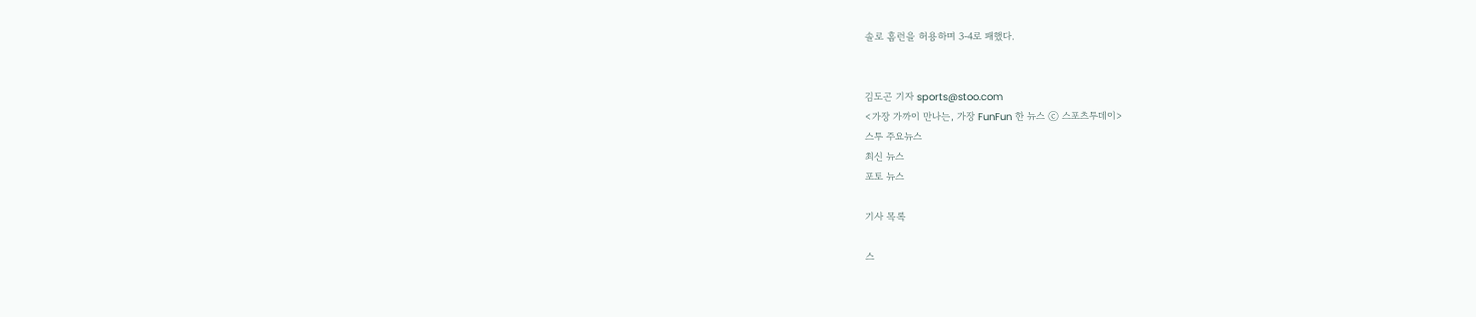솔로 홈런을 허용하며 3-4로 패했다.


김도곤 기자 sports@stoo.com
<가장 가까이 만나는, 가장 FunFun 한 뉴스 ⓒ 스포츠투데이>
스투 주요뉴스
최신 뉴스
포토 뉴스

기사 목록

스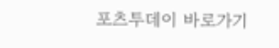포츠투데이 바로가기